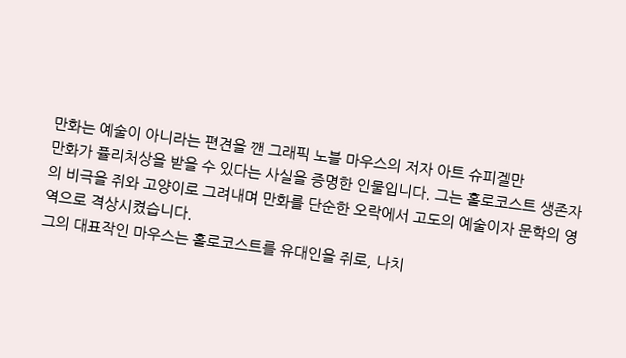만화는 예술이 아니라는 편견을 깬 그래픽 노블 마우스의 저자 아트 슈피겔만
만화가 퓰리처상을 받을 수 있다는 사실을 증명한 인물입니다. 그는 홀로코스트 생존자의 비극을 쥐와 고양이로 그려내며 만화를 단순한 오락에서 고도의 예술이자 문학의 영역으로 격상시켰습니다.
그의 대표작인 마우스는 홀로코스트를 유대인을 쥐로, 나치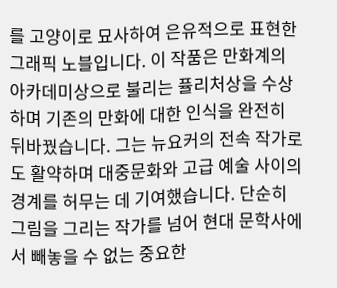를 고양이로 묘사하여 은유적으로 표현한 그래픽 노블입니다. 이 작품은 만화계의 아카데미상으로 불리는 퓰리처상을 수상하며 기존의 만화에 대한 인식을 완전히 뒤바꿨습니다. 그는 뉴요커의 전속 작가로도 활약하며 대중문화와 고급 예술 사이의 경계를 허무는 데 기여했습니다. 단순히 그림을 그리는 작가를 넘어 현대 문학사에서 빼놓을 수 없는 중요한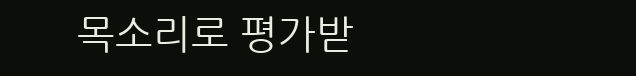목소리로 평가받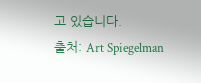고 있습니다.
출처: Art Spiegelman